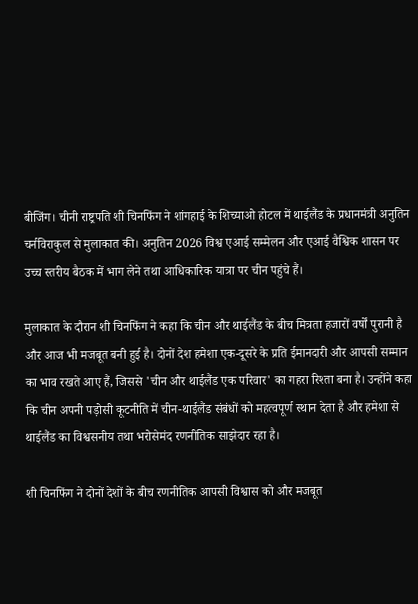बीजिंग। चीनी राष्ट्रपति शी चिनफिंग ने शांगहाई के शिच्याओ होटल में थाईलैंड के प्रधानमंत्री अनुतिन चर्नविराकुल से मुलाकात की। अनुतिन 2026 विश्व एआई सम्मेलन और एआई वैश्विक शासन पर उच्च स्तरीय बैठक में भाग लेने तथा आधिकारिक यात्रा पर चीन पहुंचे हैं।

मुलाकात के दौरान शी चिनफिंग ने कहा कि चीन और थाईलैंड के बीच मित्रता हजारों वर्षों पुरानी है और आज भी मजबूत बनी हुई है। दोनों देश हमेशा एक-दूसरे के प्रति ईमानदारी और आपसी सम्मान का भाव रखते आए हैं, जिससे 'चीन और थाईलैंड एक परिवार' का गहरा रिश्ता बना है। उन्होंने कहा कि चीन अपनी पड़ोसी कूटनीति में चीन-थाईलैंड संबंधों को महत्वपूर्ण स्थान देता है और हमेशा से थाईलैंड का विश्वसनीय तथा भरोसेमंद रणनीतिक साझेदार रहा है।

शी चिनफिंग ने दोनों देशों के बीच रणनीतिक आपसी विश्वास को और मजबूत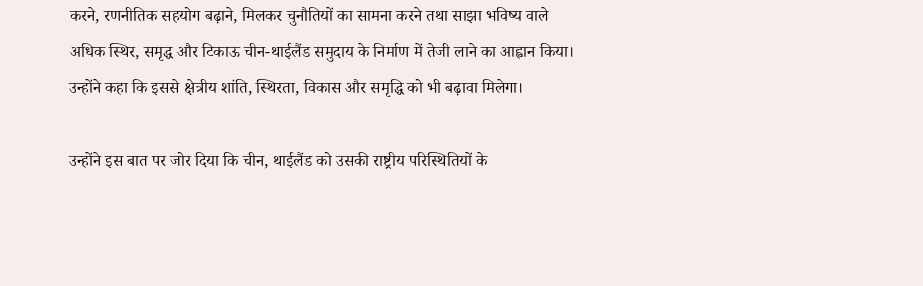करने, रणनीतिक सहयोग बढ़ाने, मिलकर चुनौतियों का सामना करने तथा साझा भविष्य वाले अधिक स्थिर, समृद्ध और टिकाऊ चीन-थाईलैंड समुदाय के निर्माण में तेजी लाने का आह्वान किया। उन्होंने कहा कि इससे क्षेत्रीय शांति, स्थिरता, विकास और समृद्धि को भी बढ़ावा मिलेगा।

उन्होंने इस बात पर जोर दिया कि चीन, थाईलैंड को उसकी राष्ट्रीय परिस्थितियों के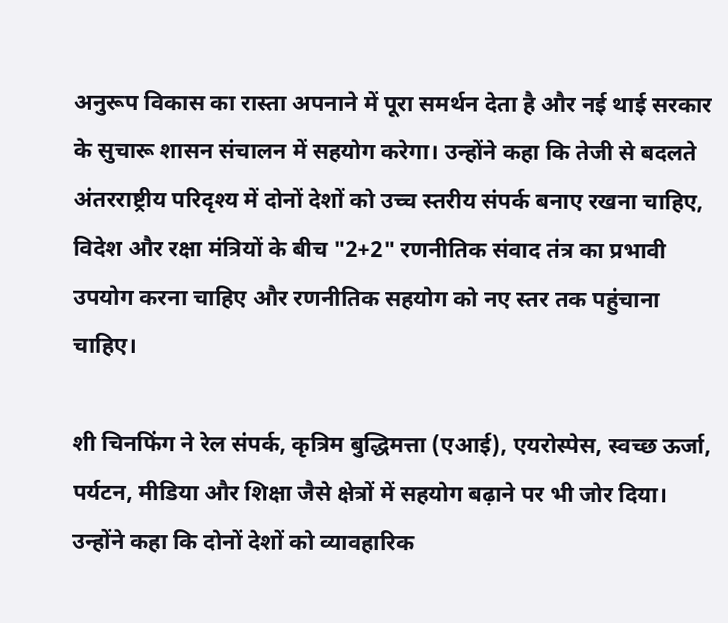अनुरूप विकास का रास्ता अपनाने में पूरा समर्थन देता है और नई थाई सरकार के सुचारू शासन संचालन में सहयोग करेगा। उन्होंने कहा कि तेजी से बदलते अंतरराष्ट्रीय परिदृश्य में दोनों देशों को उच्च स्तरीय संपर्क बनाए रखना चाहिए, विदेश और रक्षा मंत्रियों के बीच "2+2" रणनीतिक संवाद तंत्र का प्रभावी उपयोग करना चाहिए और रणनीतिक सहयोग को नए स्तर तक पहुंचाना चाहिए।

शी चिनफिंग ने रेल संपर्क, कृत्रिम बुद्धिमत्ता (एआई), एयरोस्पेस, स्वच्छ ऊर्जा, पर्यटन, मीडिया और शिक्षा जैसे क्षेत्रों में सहयोग बढ़ाने पर भी जोर दिया। उन्होंने कहा कि दोनों देशों को व्यावहारिक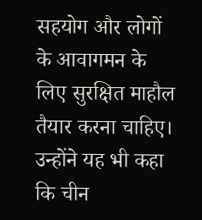सहयोग और लोगों के आवागमन के लिए सुरक्षित माहौल तैयार करना चाहिए। उन्होंने यह भी कहा कि चीन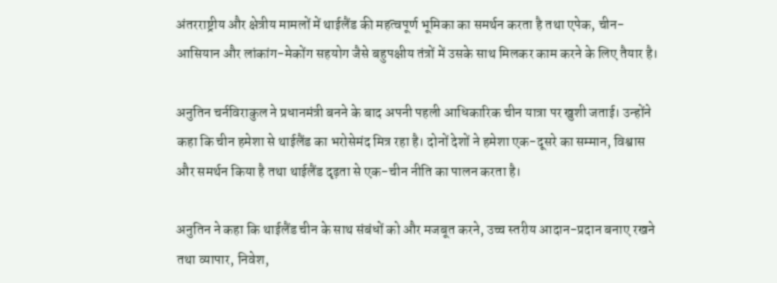अंतरराष्ट्रीय और क्षेत्रीय मामलों में थाईलैंड की महत्वपूर्ण भूमिका का समर्थन करता है तथा एपेक, चीन-आसियान और लांकांग-मेकोंग सहयोग जैसे बहुपक्षीय तंत्रों में उसके साथ मिलकर काम करने के लिए तैयार है।

अनुतिन चर्नविराकुल ने प्रधानमंत्री बनने के बाद अपनी पहली आधिकारिक चीन यात्रा पर खुशी जताई। उन्होंने कहा कि चीन हमेशा से थाईलैंड का भरोसेमंद मित्र रहा है। दोनों देशों ने हमेशा एक-दूसरे का सम्मान, विश्वास और समर्थन किया है तथा थाईलैंड दृढ़ता से एक-चीन नीति का पालन करता है।

अनुतिन ने कहा कि थाईलैंड चीन के साथ संबंधों को और मजबूत करने, उच्च स्तरीय आदान-प्रदान बनाए रखने तथा व्यापार, निवेश,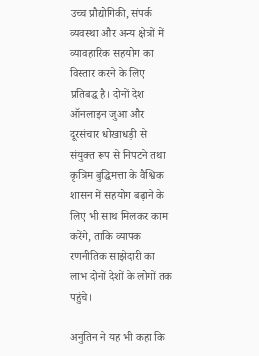उच्च प्रौद्योगिकी, संपर्क व्यवस्था और अन्य क्षेत्रों में व्यावहारिक सहयोग का विस्तार करने के लिए प्रतिबद्ध है। दोनों देश ऑनलाइन जुआ और दूरसंचार धोखाधड़ी से संयुक्त रूप से निपटने तथा कृत्रिम बुद्धिमत्ता के वैश्विक शासन में सहयोग बढ़ाने के लिए भी साथ मिलकर काम करेंगे, ताकि व्यापक रणनीतिक साझेदारी का लाभ दोनों देशों के लोगों तक पहुंचे।

अनुतिन ने यह भी कहा कि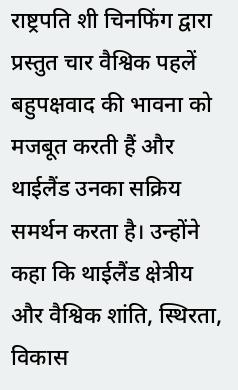राष्ट्रपति शी चिनफिंग द्वारा प्रस्तुत चार वैश्विक पहलें बहुपक्षवाद की भावना को मजबूत करती हैं और थाईलैंड उनका सक्रिय समर्थन करता है। उन्होंने कहा कि थाईलैंड क्षेत्रीय और वैश्विक शांति, स्थिरता, विकास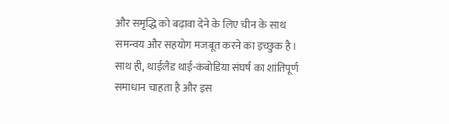और समृद्धि को बढ़ावा देने के लिए चीन के साथ समन्वय और सहयोग मजबूत करने का इच्छुक है। साथ ही, थाईलैंड थाई-कंबोडिया संघर्ष का शांतिपूर्ण समाधान चाहता है और इस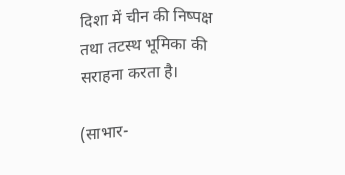दिशा में चीन की निष्पक्ष तथा तटस्थ भूमिका की सराहना करता है।

(साभार-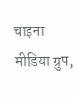चाइना मीडिया ग्रुप,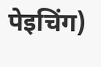पेइचिंग)